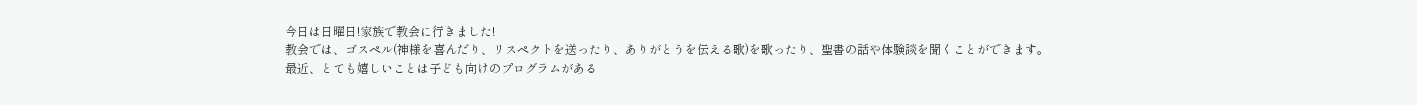今日は日曜日!家族で教会に行きました!
教会では、ゴスペル(神様を喜んだり、リスペクトを送ったり、ありがとうを伝える歌)を歌ったり、聖書の話や体験談を聞くことができます。
最近、とても嬉しいことは子ども向けのプログラムがある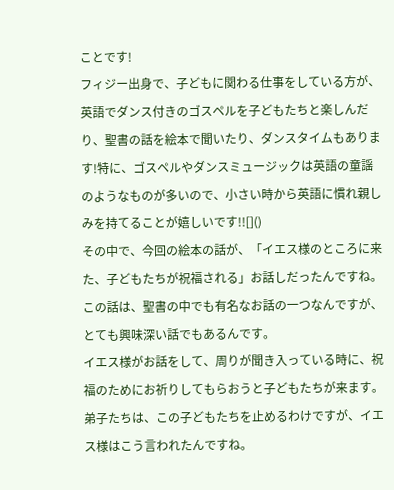ことです!
フィジー出身で、子どもに関わる仕事をしている方が、英語でダンス付きのゴスペルを子どもたちと楽しんだり、聖書の話を絵本で聞いたり、ダンスタイムもあります!特に、ゴスペルやダンスミュージックは英語の童謡のようなものが多いので、小さい時から英語に慣れ親しみを持てることが嬉しいです!![]()
その中で、今回の絵本の話が、「イエス様のところに来た、子どもたちが祝福される」お話しだったんですね。この話は、聖書の中でも有名なお話の一つなんですが、とても興味深い話でもあるんです。
イエス様がお話をして、周りが聞き入っている時に、祝福のためにお祈りしてもらおうと子どもたちが来ます。弟子たちは、この子どもたちを止めるわけですが、イエス様はこう言われたんですね。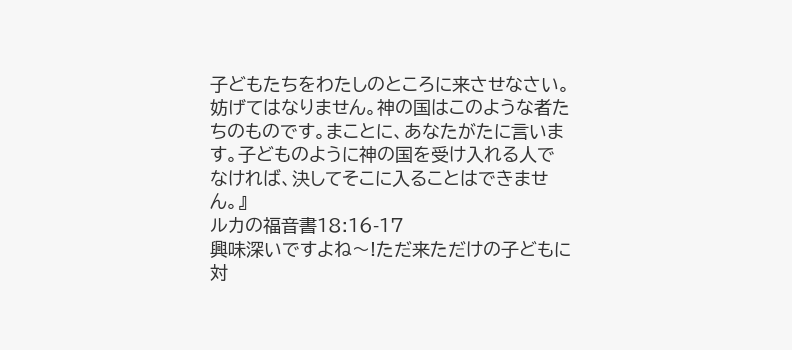子どもたちをわたしのところに来させなさい。妨げてはなりません。神の国はこのような者たちのものです。まことに、あなたがたに言います。子どものように神の国を受け入れる人でなければ、決してそこに入ることはできません。』
ルカの福音書18:16-17
興味深いですよね〜!ただ来ただけの子どもに対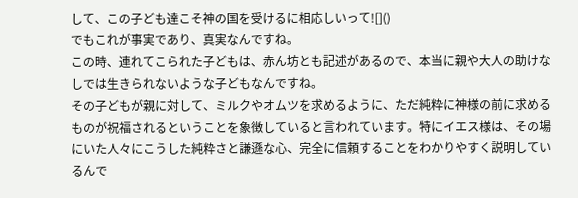して、この子ども達こそ神の国を受けるに相応しいって![]()
でもこれが事実であり、真実なんですね。
この時、連れてこられた子どもは、赤ん坊とも記述があるので、本当に親や大人の助けなしでは生きられないような子どもなんですね。
その子どもが親に対して、ミルクやオムツを求めるように、ただ純粋に神様の前に求めるものが祝福されるということを象徴していると言われています。特にイエス様は、その場にいた人々にこうした純粋さと謙遜な心、完全に信頼することをわかりやすく説明しているんで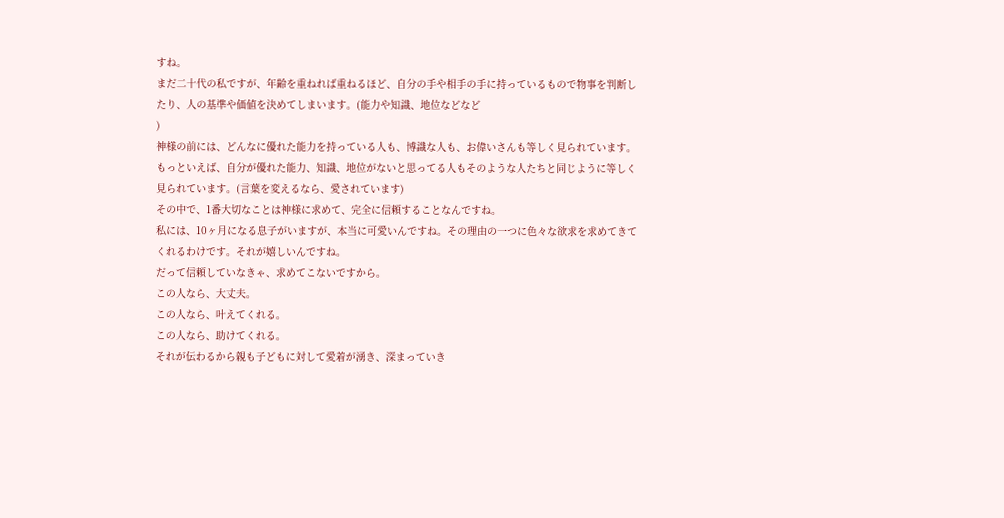すね。
まだ二十代の私ですが、年齢を重ねれば重ねるほど、自分の手や相手の手に持っているもので物事を判断したり、人の基準や価値を決めてしまいます。(能力や知識、地位などなど
)
神様の前には、どんなに優れた能力を持っている人も、博識な人も、お偉いさんも等しく見られています。もっといえば、自分が優れた能力、知識、地位がないと思ってる人もそのような人たちと同じように等しく見られています。(言葉を変えるなら、愛されています)
その中で、1番大切なことは神様に求めて、完全に信頼することなんですね。
私には、10ヶ月になる息子がいますが、本当に可愛いんですね。その理由の一つに色々な欲求を求めてきてくれるわけです。それが嬉しいんですね。
だって信頼していなきゃ、求めてこないですから。
この人なら、大丈夫。
この人なら、叶えてくれる。
この人なら、助けてくれる。
それが伝わるから親も子どもに対して愛着が湧き、深まっていき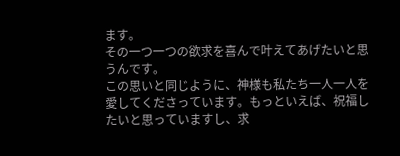ます。
その一つ一つの欲求を喜んで叶えてあげたいと思うんです。
この思いと同じように、神様も私たち一人一人を愛してくださっています。もっといえば、祝福したいと思っていますし、求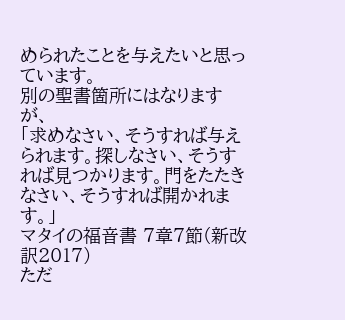められたことを与えたいと思っています。
別の聖書箇所にはなりますが、
「求めなさい、そうすれば与えられます。探しなさい、そうすれば見つかります。門をたたきなさい、そうすれば開かれます。」
マタイの福音書 7章7節(新改訳2017)
ただ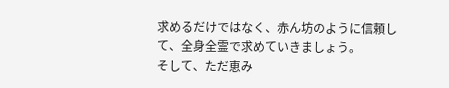求めるだけではなく、赤ん坊のように信頼して、全身全霊で求めていきましょう。
そして、ただ恵み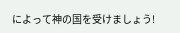によって神の国を受けましょう!